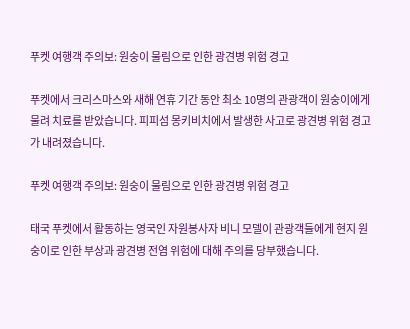푸켓 여행객 주의보: 원숭이 물림으로 인한 광견병 위험 경고

푸켓에서 크리스마스와 새해 연휴 기간 동안 최소 10명의 관광객이 원숭이에게 물려 치료를 받았습니다. 피피섬 몽키비치에서 발생한 사고로 광견병 위험 경고가 내려졌습니다.

푸켓 여행객 주의보: 원숭이 물림으로 인한 광견병 위험 경고

태국 푸켓에서 활동하는 영국인 자원봉사자 비니 모델이 관광객들에게 현지 원숭이로 인한 부상과 광견병 전염 위험에 대해 주의를 당부했습니다.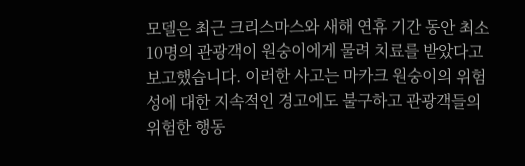모델은 최근 크리스마스와 새해 연휴 기간 동안 최소 10명의 관광객이 원숭이에게 물려 치료를 받았다고 보고했습니다. 이러한 사고는 마카크 원숭이의 위험성에 대한 지속적인 경고에도 불구하고 관광객들의 위험한 행동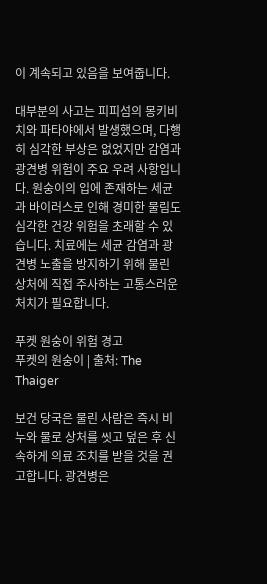이 계속되고 있음을 보여줍니다.

대부분의 사고는 피피섬의 몽키비치와 파타야에서 발생했으며, 다행히 심각한 부상은 없었지만 감염과 광견병 위험이 주요 우려 사항입니다. 원숭이의 입에 존재하는 세균과 바이러스로 인해 경미한 물림도 심각한 건강 위험을 초래할 수 있습니다. 치료에는 세균 감염과 광견병 노출을 방지하기 위해 물린 상처에 직접 주사하는 고통스러운 처치가 필요합니다.

푸켓 원숭이 위험 경고
푸켓의 원숭이 | 출처: The Thaiger

보건 당국은 물린 사람은 즉시 비누와 물로 상처를 씻고 덮은 후 신속하게 의료 조치를 받을 것을 권고합니다. 광견병은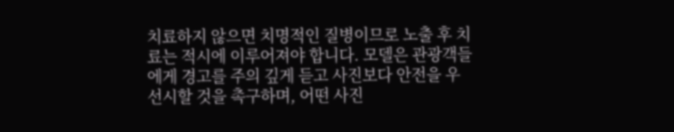치료하지 않으면 치명적인 질병이므로 노출 후 치료는 적시에 이루어져야 합니다. 모델은 관광객들에게 경고를 주의 깊게 듣고 사진보다 안전을 우선시할 것을 촉구하며, 어떤 사진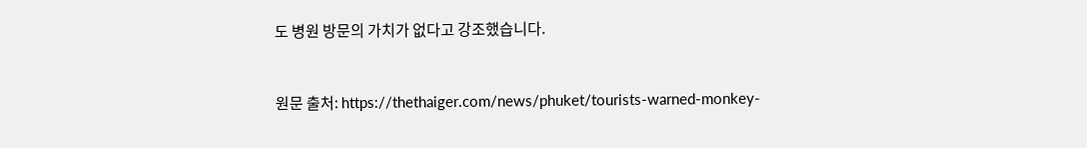도 병원 방문의 가치가 없다고 강조했습니다.


원문 출처: https://thethaiger.com/news/phuket/tourists-warned-monkey-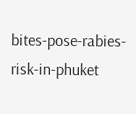bites-pose-rabies-risk-in-phuket